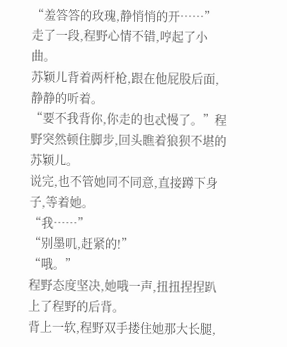“羞答答的玫瑰,静悄悄的开……”
走了一段,程野心情不错,哼起了小曲。
苏颖儿背着两杆枪,跟在他屁股后面,静静的听着。
“要不我背你,你走的也忒慢了。”程野突然顿住脚步,回头瞧着狼狈不堪的苏颖儿。
说完,也不管她同不同意,直接蹲下身子,等着她。
“我……”
“别墨叽,赶紧的!”
“哦。”
程野态度坚决,她哦一声,扭扭捏捏趴上了程野的后背。
背上一软,程野双手搂住她那大长腿,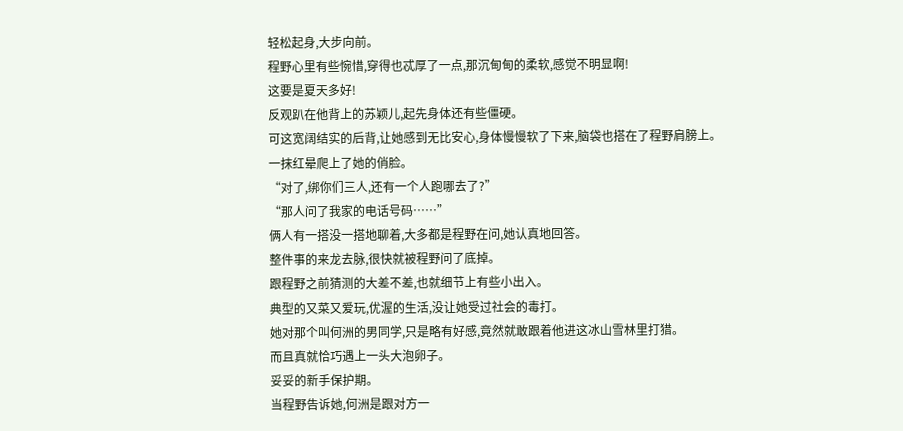轻松起身,大步向前。
程野心里有些惋惜,穿得也忒厚了一点,那沉甸甸的柔软,感觉不明显啊!
这要是夏天多好!
反观趴在他背上的苏颖儿,起先身体还有些僵硬。
可这宽阔结实的后背,让她感到无比安心,身体慢慢软了下来,脑袋也搭在了程野肩膀上。
一抹红晕爬上了她的俏脸。
“对了,绑你们三人,还有一个人跑哪去了?”
“那人问了我家的电话号码……”
俩人有一搭没一搭地聊着,大多都是程野在问,她认真地回答。
整件事的来龙去脉,很快就被程野问了底掉。
跟程野之前猜测的大差不差,也就细节上有些小出入。
典型的又菜又爱玩,优渥的生活,没让她受过社会的毒打。
她对那个叫何洲的男同学,只是略有好感,竟然就敢跟着他进这冰山雪林里打猎。
而且真就恰巧遇上一头大泡卵子。
妥妥的新手保护期。
当程野告诉她,何洲是跟对方一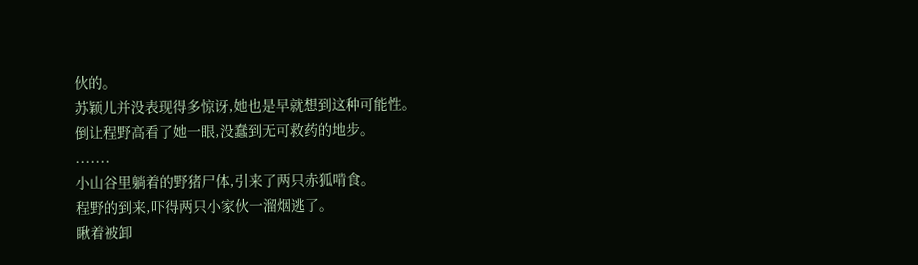伙的。
苏颖儿并没表现得多惊讶,她也是早就想到这种可能性。
倒让程野高看了她一眼,没蠢到无可救药的地步。
.......
小山谷里躺着的野猪尸体,引来了两只赤狐啃食。
程野的到来,吓得两只小家伙一溜烟逃了。
瞅着被卸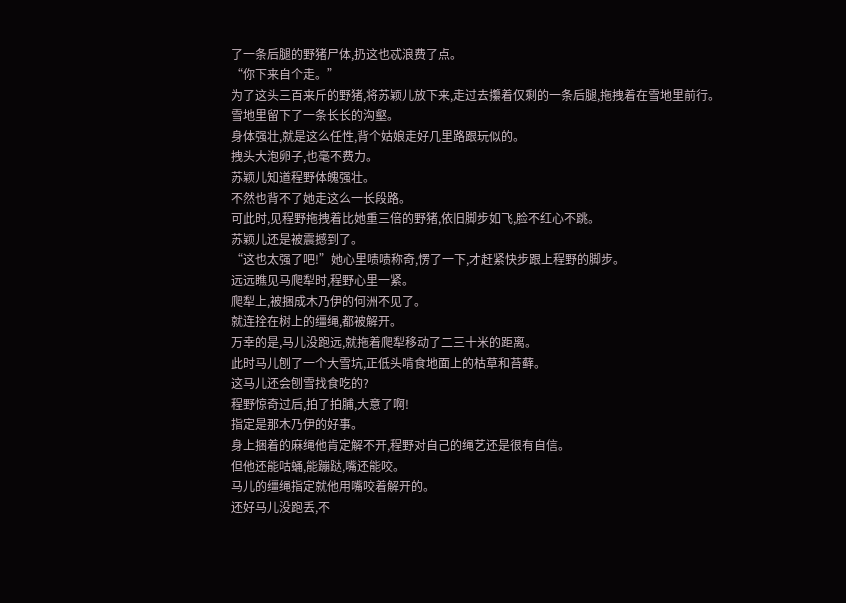了一条后腿的野猪尸体,扔这也忒浪费了点。
“你下来自个走。”
为了这头三百来斤的野猪,将苏颖儿放下来,走过去攥着仅剩的一条后腿,拖拽着在雪地里前行。
雪地里留下了一条长长的沟壑。
身体强壮,就是这么任性,背个姑娘走好几里路跟玩似的。
拽头大泡卵子,也毫不费力。
苏颖儿知道程野体魄强壮。
不然也背不了她走这么一长段路。
可此时,见程野拖拽着比她重三倍的野猪,依旧脚步如飞,脸不红心不跳。
苏颖儿还是被震撼到了。
“这也太强了吧!”她心里啧啧称奇,愣了一下,才赶紧快步跟上程野的脚步。
远远瞧见马爬犁时,程野心里一紧。
爬犁上,被捆成木乃伊的何洲不见了。
就连拴在树上的缰绳,都被解开。
万幸的是,马儿没跑远,就拖着爬犁移动了二三十米的距离。
此时马儿刨了一个大雪坑,正低头啃食地面上的枯草和苔藓。
这马儿还会刨雪找食吃的?
程野惊奇过后,拍了拍脯,大意了啊!
指定是那木乃伊的好事。
身上捆着的麻绳他肯定解不开,程野对自己的绳艺还是很有自信。
但他还能咕蛹,能蹦跶,嘴还能咬。
马儿的缰绳指定就他用嘴咬着解开的。
还好马儿没跑丢,不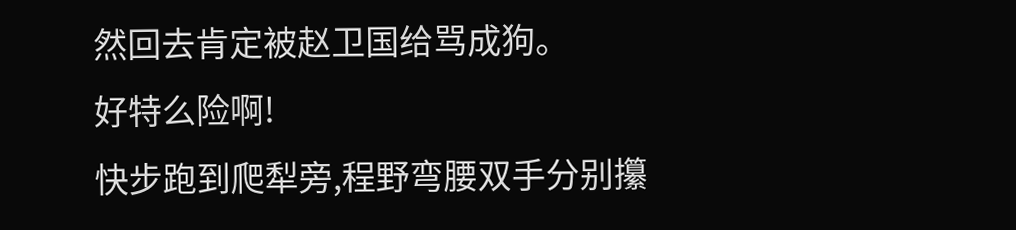然回去肯定被赵卫国给骂成狗。
好特么险啊!
快步跑到爬犁旁,程野弯腰双手分别攥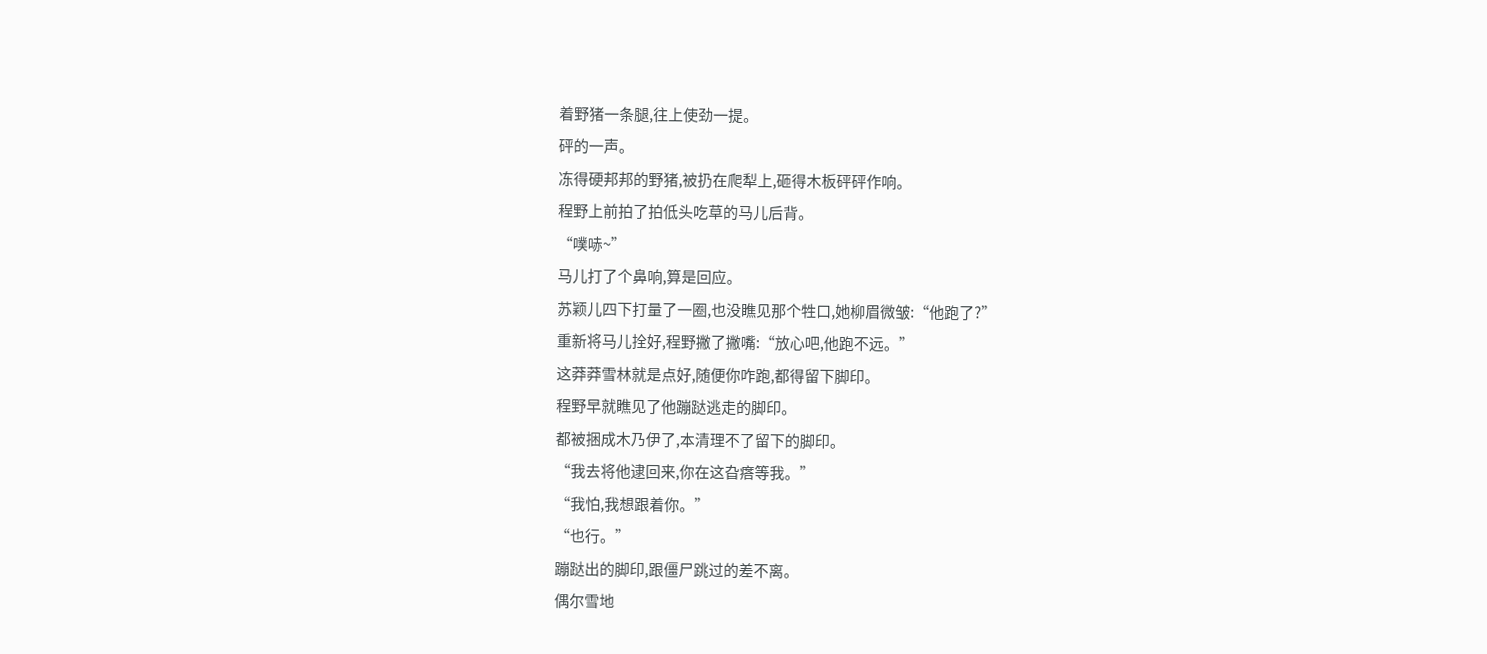着野猪一条腿,往上使劲一提。
砰的一声。
冻得硬邦邦的野猪,被扔在爬犁上,砸得木板砰砰作响。
程野上前拍了拍低头吃草的马儿后背。
“噗哧~”
马儿打了个鼻响,算是回应。
苏颖儿四下打量了一圈,也没瞧见那个牲口,她柳眉微皱:“他跑了?”
重新将马儿拴好,程野撇了撇嘴:“放心吧,他跑不远。”
这莽莽雪林就是点好,随便你咋跑,都得留下脚印。
程野早就瞧见了他蹦跶逃走的脚印。
都被捆成木乃伊了,本清理不了留下的脚印。
“我去将他逮回来,你在这旮瘩等我。”
“我怕,我想跟着你。”
“也行。”
蹦跶出的脚印,跟僵尸跳过的差不离。
偶尔雪地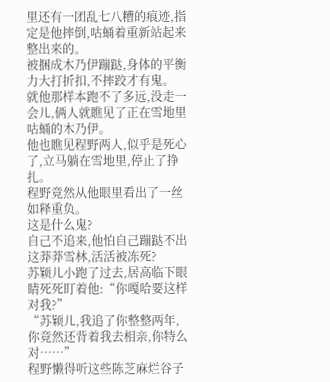里还有一团乱七八糟的痕迹,指定是他摔倒,咕蛹着重新站起来整出来的。
被捆成木乃伊蹦跶,身体的平衡力大打折扣,不摔跤才有鬼。
就他那样本跑不了多远,没走一会儿,俩人就瞧见了正在雪地里咕蛹的木乃伊。
他也瞧见程野两人,似乎是死心了,立马躺在雪地里,停止了挣扎。
程野竟然从他眼里看出了一丝如释重负。
这是什么鬼?
自己不追来,他怕自己蹦跶不出这莽莽雪林,活活被冻死?
苏颖儿小跑了过去,居高临下眼睛死死盯着他:“你嘎哈要这样对我?”
“苏颖儿,我追了你整整两年,你竟然还背着我去相亲,你特么对……”
程野懒得听这些陈芝麻烂谷子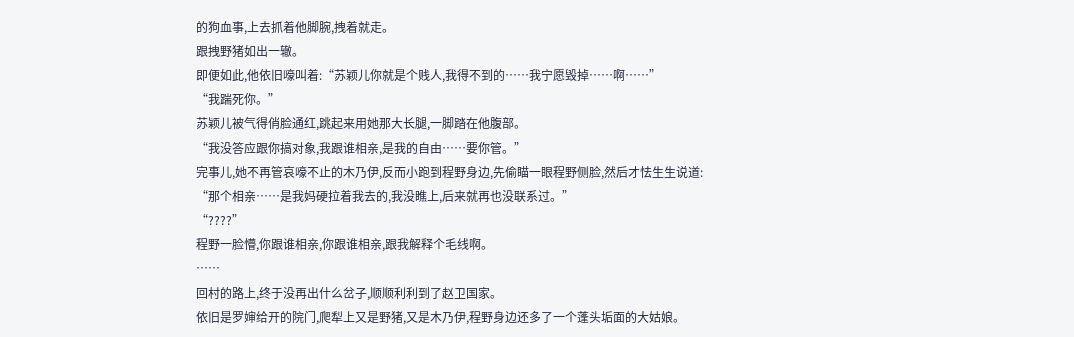的狗血事,上去抓着他脚腕,拽着就走。
跟拽野猪如出一辙。
即便如此,他依旧嚎叫着:“苏颖儿你就是个贱人,我得不到的……我宁愿毁掉……啊……”
“我踹死你。”
苏颖儿被气得俏脸通红,跳起来用她那大长腿,一脚踏在他腹部。
“我没答应跟你搞对象,我跟谁相亲,是我的自由……要你管。”
完事儿,她不再管哀嚎不止的木乃伊,反而小跑到程野身边,先偷瞄一眼程野侧脸,然后才怯生生说道:
“那个相亲……是我妈硬拉着我去的,我没瞧上,后来就再也没联系过。”
“????”
程野一脸懵,你跟谁相亲,你跟谁相亲,跟我解释个毛线啊。
……
回村的路上,终于没再出什么岔子,顺顺利利到了赵卫国家。
依旧是罗婶给开的院门,爬犁上又是野猪,又是木乃伊,程野身边还多了一个蓬头垢面的大姑娘。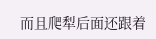而且爬犁后面还跟着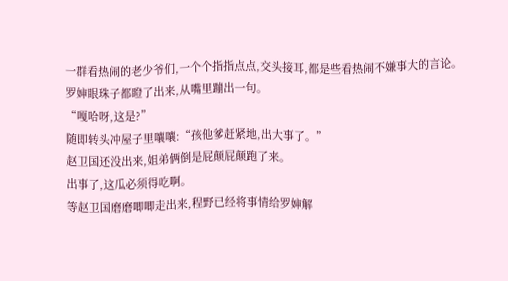一群看热闹的老少爷们,一个个指指点点,交头接耳,都是些看热闹不嫌事大的言论。
罗婶眼珠子都瞪了出来,从嘴里蹦出一句。
“嘎哈呀,这是?”
随即转头冲屋子里嚷嚷:“孩他爹赶紧地,出大事了。”
赵卫国还没出来,姐弟俩倒是屁颠屁颠跑了来。
出事了,这瓜必须得吃啊。
等赵卫国磨磨唧唧走出来,程野已经将事情给罗婶解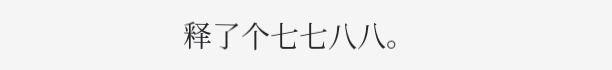释了个七七八八。